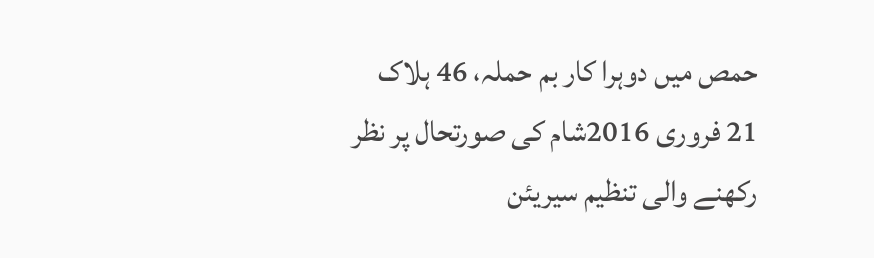حمص میں دوہرا کار بم حملہ، 46 ہلاک
21 فروری 2016شام کی صورتحال پر نظر رکھنے والی تنظیم سیریئن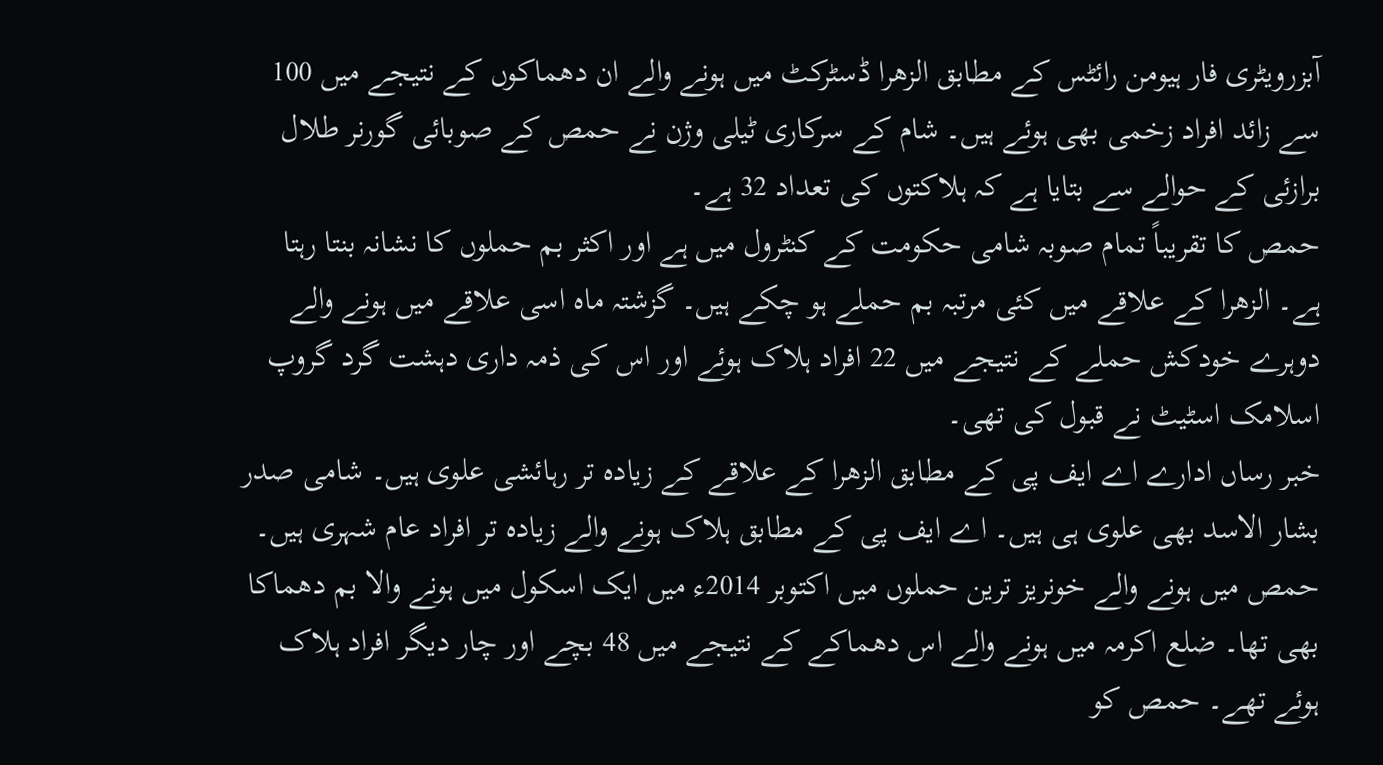آبزرویٹری فار ہیومن رائٹس کے مطابق الزھرا ڈسٹرکٹ میں ہونے والے ان دھماکوں کے نتیجے میں 100 سے زائد افراد زخمی بھی ہوئے ہیں۔ شام کے سرکاری ٹیلی وژن نے حمص کے صوبائی گورنر طلال برازئی کے حوالے سے بتایا ہے کہ ہلاکتوں کی تعداد 32 ہے۔
حمص کا تقریباً تمام صوبہ شامی حکومت کے کنٹرول میں ہے اور اکثر بم حملوں کا نشانہ بنتا رہتا ہے۔ الزھرا کے علاقے میں کئی مرتبہ بم حملے ہو چکے ہیں۔ گزشتہ ماہ اسی علاقے میں ہونے والے دوہرے خودکش حملے کے نتیجے میں 22 افراد ہلاک ہوئے اور اس کی ذمہ داری دہشت گرد گروپ اسلامک اسٹیٹ نے قبول کی تھی۔
خبر رساں ادارے اے ایف پی کے مطابق الزھرا کے علاقے کے زیادہ تر رہائشی علوی ہیں۔ شامی صدر بشار الاسد بھی علوی ہی ہیں۔ اے ایف پی کے مطابق ہلاک ہونے والے زیادہ تر افراد عام شہری ہیں۔ حمص میں ہونے والے خونریز ترین حملوں میں اکتوبر 2014ء میں ایک اسکول میں ہونے والا بم دھماکا بھی تھا۔ ضلع اکرمہ میں ہونے والے اس دھماکے کے نتیجے میں 48 بچے اور چار دیگر افراد ہلاک ہوئے تھے۔ حمص کو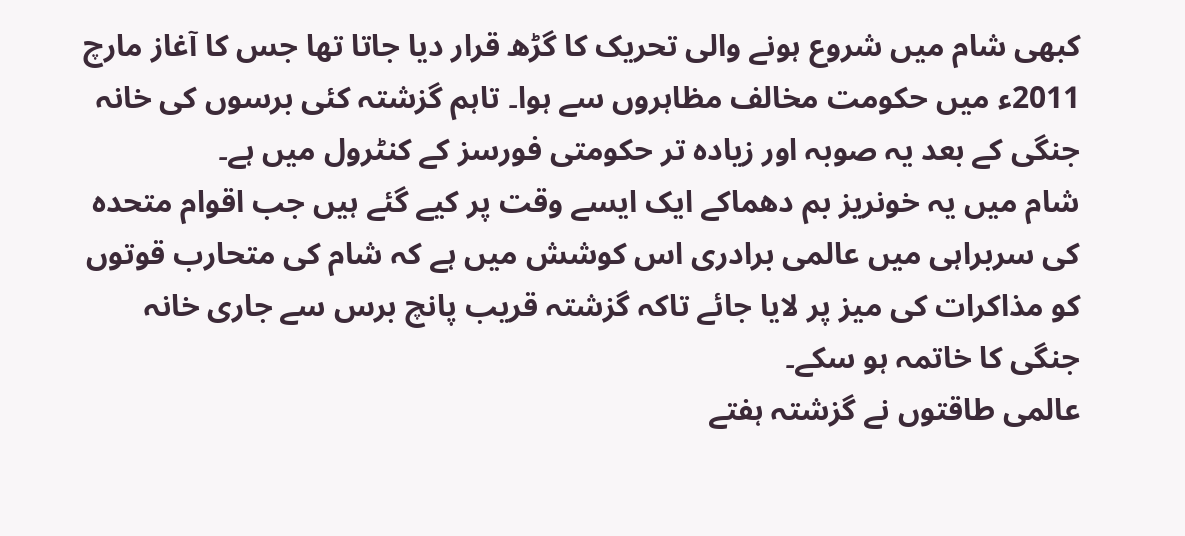کبھی شام میں شروع ہونے والی تحریک کا گڑھ قرار دیا جاتا تھا جس کا آغاز مارچ 2011ء میں حکومت مخالف مظاہروں سے ہوا۔ تاہم گزشتہ کئی برسوں کی خانہ جنگی کے بعد یہ صوبہ اور زیادہ تر حکومتی فورسز کے کنٹرول میں ہے۔
شام میں یہ خونریز بم دھماکے ایک ایسے وقت پر کیے گئے ہیں جب اقوام متحدہ کی سربراہی میں عالمی برادری اس کوشش میں ہے کہ شام کی متحارب قوتوں کو مذاکرات کی میز پر لایا جائے تاکہ گزشتہ قریب پانچ برس سے جاری خانہ جنگی کا خاتمہ ہو سکے۔
عالمی طاقتوں نے گزشتہ ہفتے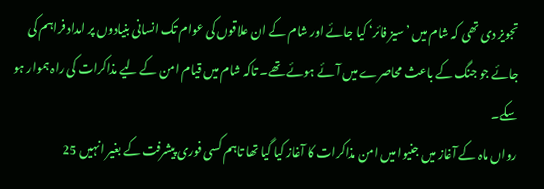تجویز دی تھی کہ شام میں ’سیز فائر‘ کیا جائے اور شام کے ان علاقوں کی عوام تک انسانی بنیادوں پر امداد فراہم کی جائے جو جنگ کے باعث محاصرے میں آئے ہوئے تھے۔ تاکہ شام میں قیام امن کے لیے مذاکرات کی راہ ہموار ہو سکے۔
رواں ماہ کے آغاز میں جنیوا میں امن مذاکرات کا آغاز کیا گیا تھا تاہم کسی فوری پیشرفت کے بغیر انہیں 25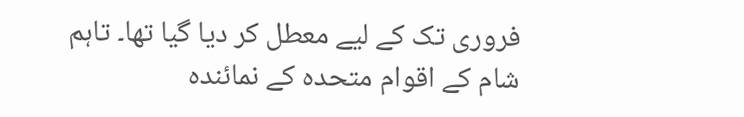فروری تک کے لیے معطل کر دیا گیا تھا۔ تاہم شام کے اقوام متحدہ کے نمائندہ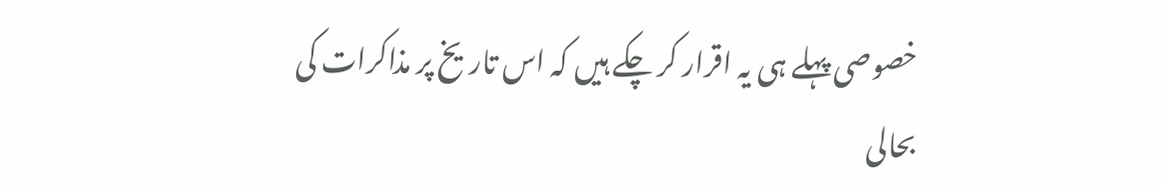خصوصی پہلے ہی یہ اقرار کر چکے ہیں کہ اس تاریخ پر مذاکرات کی بحالی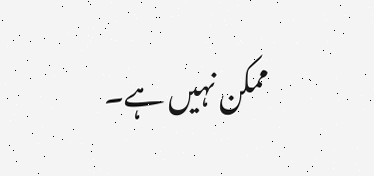ممکن نہیں ہے۔